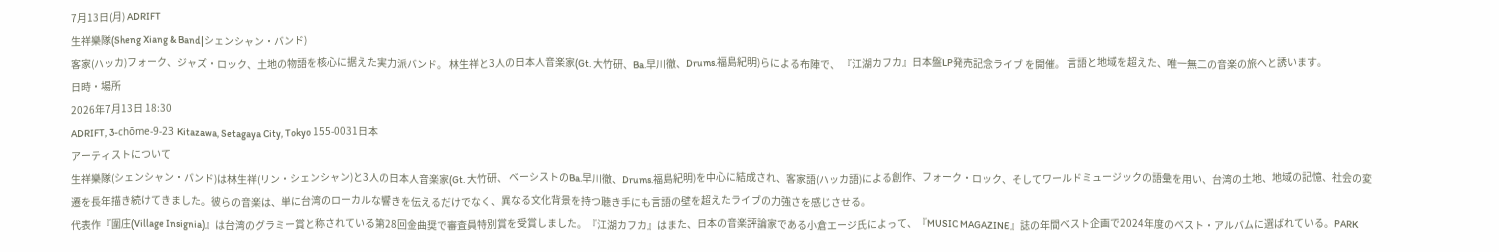7月13日(月) ADRIFT
生祥樂隊(Sheng Xiang & Band|シェンシャン・バンド)
客家(ハッカ)フォーク、ジャズ・ロック、土地の物語を核心に据えた実力派バンド。 林生祥と3人の日本人音楽家(Gt. 大竹研、Ba.早川徹、Drums.福島紀明)らによる布陣で、 『江湖カフカ』日本盤LP発売記念ライブ を開催。 言語と地域を超えた、唯一無二の音楽の旅へと誘います。
日時・場所
2026年7月13日 18:30
ADRIFT, 3-chōme-9-23 Kitazawa, Setagaya City, Tokyo 155-0031日本
アーティストについて
生祥樂隊(シェンシャン・バンド)は林生祥(リン・シェンシャン)と3人の日本人音楽家(Gt. 大竹研、 ベーシストのBa.早川徹、Drums.福島紀明)を中心に結成され、客家語(ハッカ語)による創作、フォーク・ロック、そしてワールドミュージックの語彙を用い、台湾の土地、地域の記憶、社会の変遷を長年描き続けてきました。彼らの音楽は、単に台湾のローカルな響きを伝えるだけでなく、異なる文化背景を持つ聴き手にも言語の壁を超えたライブの力強さを感じさせる。
代表作『圍庄(Village Insignia)』は台湾のグラミー賞と称されている第28回金曲奨で審査員特別賞を受賞しました。『江湖カフカ』はまた、日本の音楽評論家である小倉エージ氏によって、『MUSIC MAGAZINE』誌の年間ベスト企画で2024年度のベスト・アルバムに選ばれている。PARK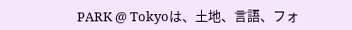PARK @ Tokyoは、土地、言語、フォ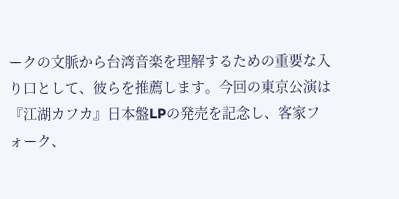ークの文脈から台湾音楽を理解するための重要な入り口として、彼らを推薦します。今回の東京公演は『江湖カフカ』日本盤LPの発売を記念し、客家フォーク、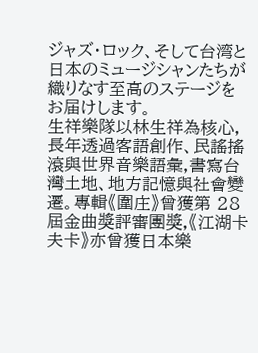ジャズ・ロック、そして台湾と日本のミュージシャンたちが織りなす至高のステージをお届けします。
生祥樂隊以林生祥為核心,長年透過客語創作、民謠搖滾與世界音樂語彙,書寫台灣土地、地方記憶與社會變遷。專輯《圍庄》曾獲第 28 屆金曲獎評審團獎,《江湖卡夫卡》亦曾獲日本樂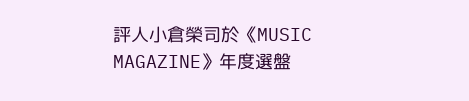評人小倉榮司於《MUSIC MAGAZINE》年度選盤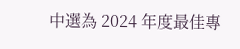中選為 2024 年度最佳專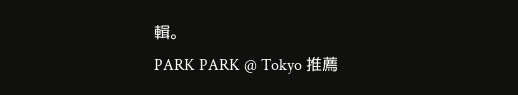輯。
PARK PARK @ Tokyo 推薦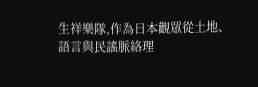生祥樂隊,作為日本觀眾從土地、語言與民謠脈絡理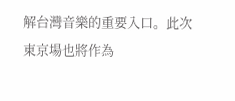解台灣音樂的重要入口。此次東京場也將作為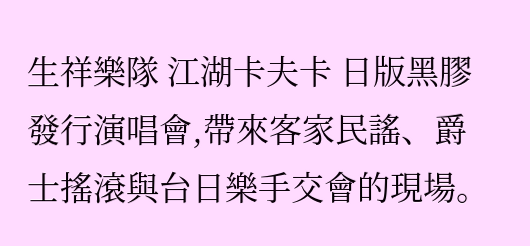生祥樂隊 江湖卡夫卡 日版黑膠發行演唱會,帶來客家民謠、爵士搖滾與台日樂手交會的現場。